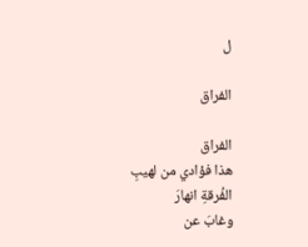ل

الفراق

الفراق
هذا فؤادي من لهيبِ الفُرقةِ انهارَ
وغابَ عن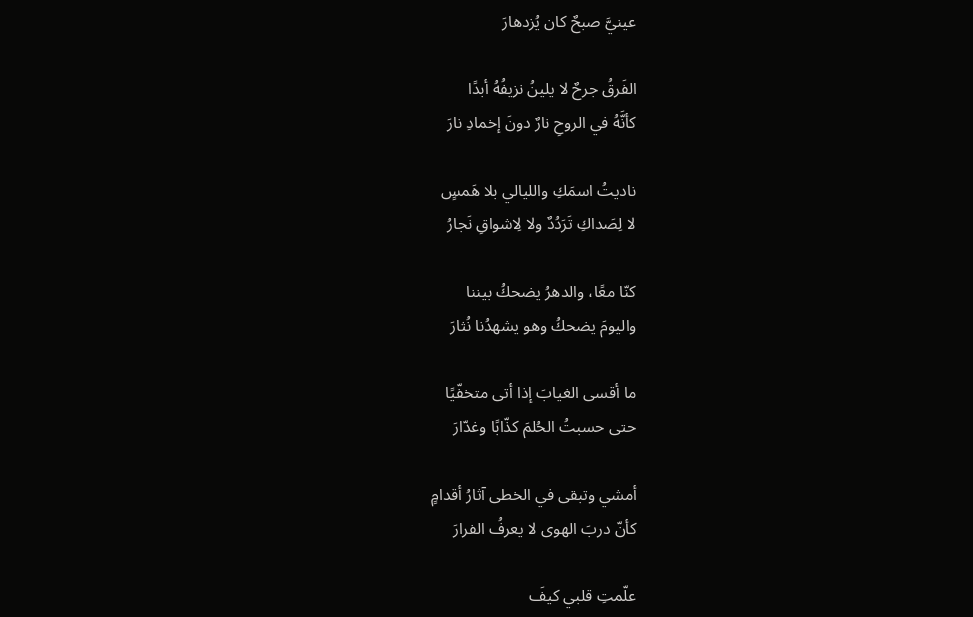عينيَّ صبحٌ كان يُزدهارَ

الفَرقُ جرحٌ لا يلينُ نزيفُهُ أبدًا
كأنَّهُ في الروحِ نارٌ دونَ إخمادِ نارَ

ناديتُ اسمَكِ والليالي بلا هَمسٍ
لا لِصَداكِ تَرَدُدٌ ولا لِاشواقِ نَجارُ

كنّا معًا، والدهرُ يضحكُ بيننا
واليومَ يضحكُ وهو يشهدُنا نُثارَ

ما أقسى الغيابَ إذا أتى متخفّيًا
حتى حسبتُ الحُلمَ كذّابًا وغدّارَ

أمشي وتبقى في الخطى آثارُ أقدامٍ
كأنّ دربَ الهوى لا يعرفُ الفرارَ

علّمتِ قلبي كيفَ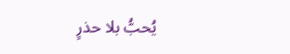يُحبُّ بلا حذرٍ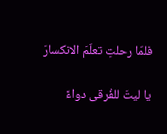فلمّا رحلتِ تعلّمَ الانكسارَ

يا ليتَ للفُرقى دواءً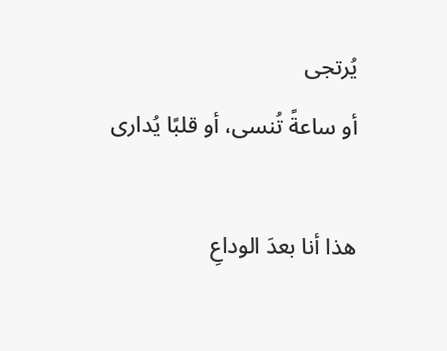يُرتجى
أو ساعةً تُنسى، أو قلبًا يُدارى

هذا أنا بعدَ الوداعِ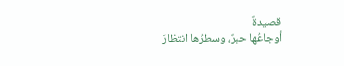قصيدةٌ
أوجاعُها حبرٌ، وسطرُها انتظارَ